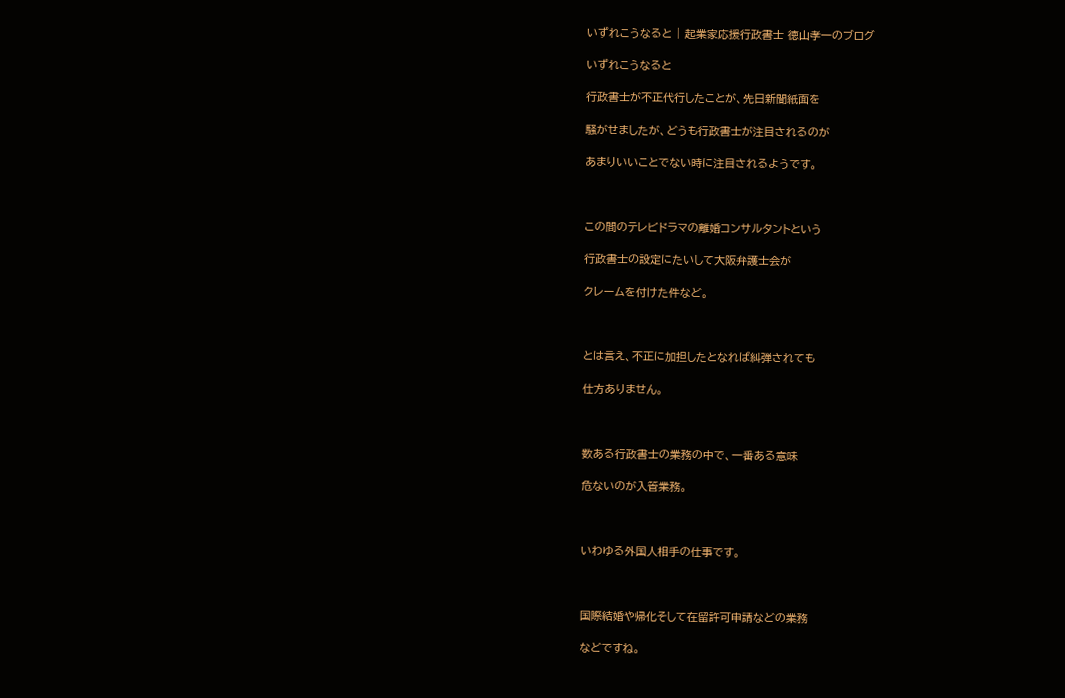いずれこうなると | 起業家応援行政書士 徳山孝一のブログ

いずれこうなると

行政書士が不正代行したことが、先日新聞紙面を

騒がせましたが、どうも行政書士が注目されるのが

あまりいいことでない時に注目されるようです。



この間のテレビドラマの離婚コンサルタントという

行政書士の設定にたいして大阪弁護士会が

クレームを付けた件など。



とは言え、不正に加担したとなれば糾弾されても

仕方ありません。



数ある行政書士の業務の中で、一番ある意味

危ないのが入管業務。



いわゆる外国人相手の仕事です。



国際結婚や帰化そして在留許可申請などの業務

などですね。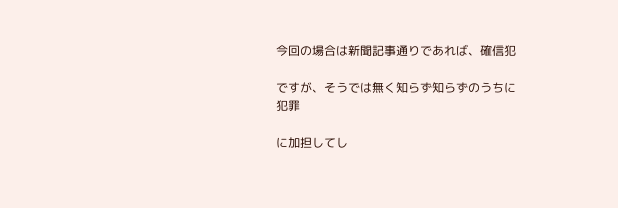今回の場合は新聞記事通りであれば、確信犯

ですが、そうでは無く知らず知らずのうちに犯罪

に加担してし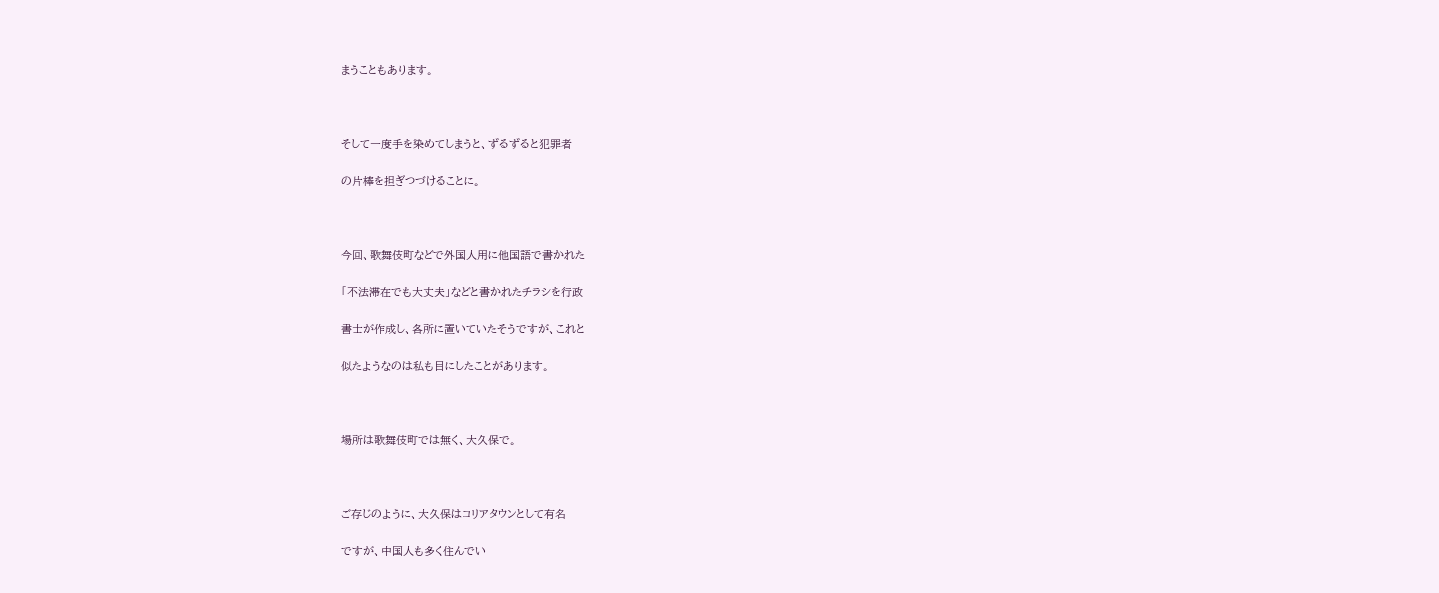まうこともあります。



そして一度手を染めてしまうと、ずるずると犯罪者

の片棒を担ぎつづけることに。



今回、歌舞伎町などで外国人用に他国語で書かれた

「不法滞在でも大丈夫」などと書かれたチラシを行政

書士が作成し、各所に置いていたそうですが、これと

似たようなのは私も目にしたことがあります。



場所は歌舞伎町では無く、大久保で。



ご存じのように、大久保はコリアタウンとして有名

ですが、中国人も多く住んでい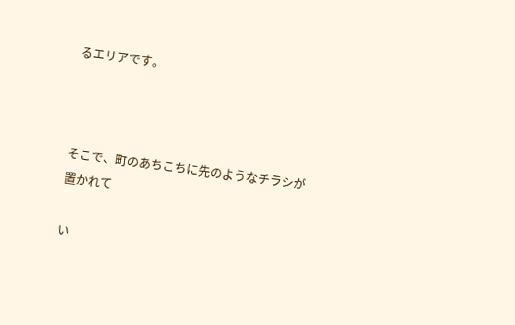るエリアです。



そこで、町のあちこちに先のようなチラシが置かれて

い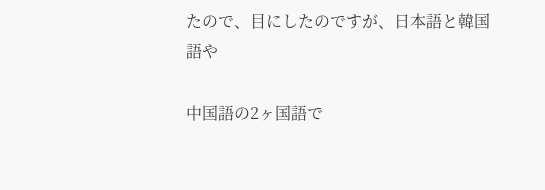たので、目にしたのですが、日本語と韓国語や

中国語の2ヶ国語で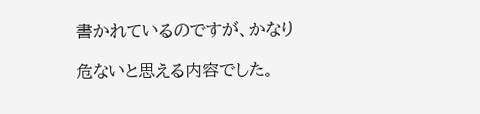書かれているのですが、かなり

危ないと思える内容でした。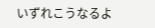いずれこうなるよ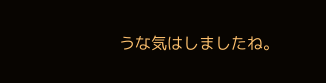うな気はしましたね。